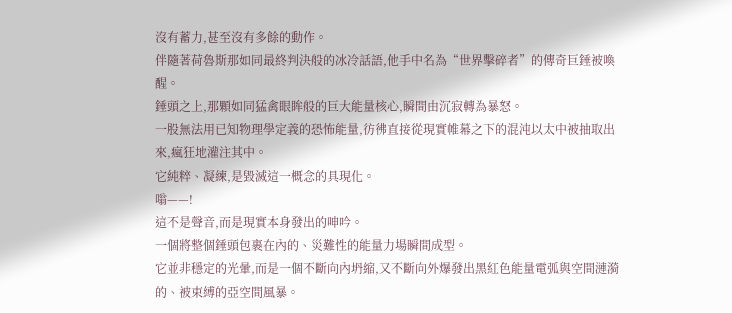沒有蓄力,甚至沒有多餘的動作。
伴隨著荷魯斯那如同最終判決般的冰冷話語,他手中名為“世界擊碎者”的傳奇巨錘被喚醒。
錘頭之上,那顆如同猛禽眼眸般的巨大能量核心,瞬間由沉寂轉為暴怒。
一股無法用已知物理學定義的恐怖能量,彷彿直接從現實帷幕之下的混沌以太中被抽取出來,瘋狂地灌注其中。
它純粹、凝練,是毀滅這一概念的具現化。
嗡——!
這不是聲音,而是現實本身發出的呻吟。
一個將整個錘頭包裹在內的、災難性的能量力場瞬間成型。
它並非穩定的光暈,而是一個不斷向內坍縮,又不斷向外爆發出黑紅色能量電弧與空間漣漪的、被束縛的亞空間風暴。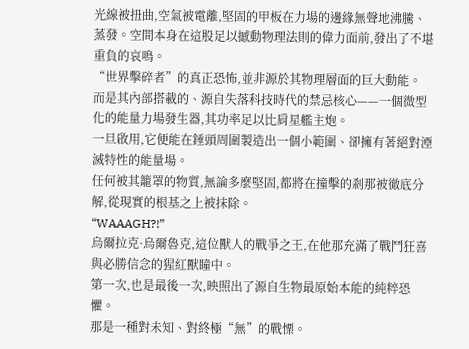光線被扭曲,空氣被電離,堅固的甲板在力場的邊緣無聲地沸騰、蒸發。空間本身在這股足以撼動物理法則的偉力面前,發出了不堪重負的哀鳴。
“世界擊碎者”的真正恐怖,並非源於其物理層面的巨大動能。
而是其內部搭載的、源自失落科技時代的禁忌核心——一個微型化的能量力場發生器,其功率足以比肩星艦主炮。
一旦啟用,它便能在錘頭周圍製造出一個小範圍、卻擁有著絕對湮滅特性的能量場。
任何被其籠罩的物質,無論多麼堅固,都將在撞擊的剎那被徹底分解,從現實的根基之上被抹除。
“WAAAGH?!”
烏爾拉克·烏爾魯克,這位獸人的戰爭之王,在他那充滿了戰鬥狂喜與必勝信念的猩紅獸瞳中。
第一次,也是最後一次,映照出了源自生物最原始本能的純粹恐懼。
那是一種對未知、對終極“無”的戰慄。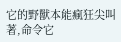它的野獸本能瘋狂尖叫著,命令它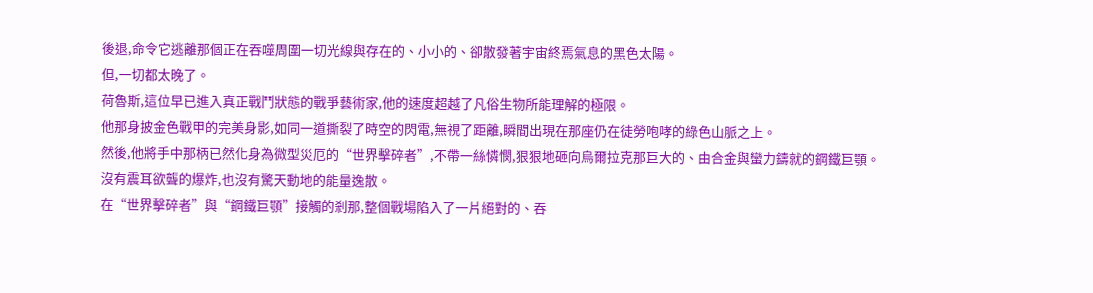後退,命令它逃離那個正在吞噬周圍一切光線與存在的、小小的、卻散發著宇宙終焉氣息的黑色太陽。
但,一切都太晚了。
荷魯斯,這位早已進入真正戰鬥狀態的戰爭藝術家,他的速度超越了凡俗生物所能理解的極限。
他那身披金色戰甲的完美身影,如同一道撕裂了時空的閃電,無視了距離,瞬間出現在那座仍在徒勞咆哮的綠色山脈之上。
然後,他將手中那柄已然化身為微型災厄的“世界擊碎者”,不帶一絲憐憫,狠狠地砸向烏爾拉克那巨大的、由合金與蠻力鑄就的鋼鐵巨顎。
沒有震耳欲聾的爆炸,也沒有驚天動地的能量逸散。
在“世界擊碎者”與“鋼鐵巨顎”接觸的剎那,整個戰場陷入了一片絕對的、吞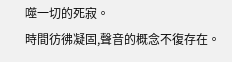噬一切的死寂。
時間彷彿凝固,聲音的概念不復存在。